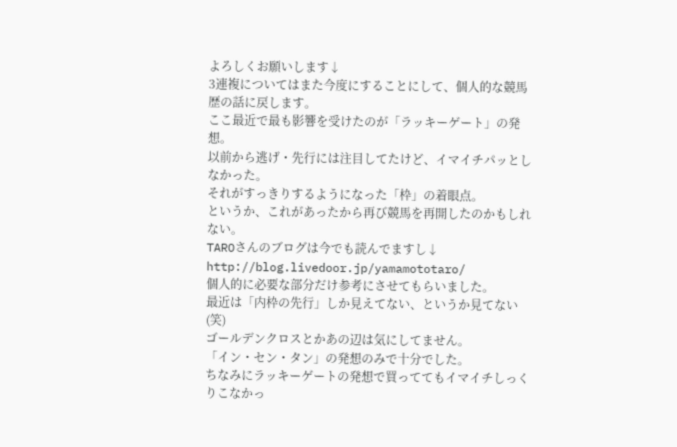よろしくお願いします↓
3連複についてはまた今度にすることにして、個人的な競馬歴の話に戻します。
ここ最近で最も影響を受けたのが「ラッキーゲート」の発想。
以前から逃げ・先行には注目してたけど、イマイチパッとしなかった。
それがすっきりするようになった「枠」の着眼点。
というか、これがあったから再び競馬を再開したのかもしれない。
TAROさんのブログは今でも読んでますし↓
http://blog.livedoor.jp/yamamototaro/
個人的に必要な部分だけ参考にさせてもらいました。
最近は「内枠の先行」しか見えてない、というか見てない(笑)
ゴールデンクロスとかあの辺は気にしてません。
「イン・セン・タン」の発想のみで十分でした。
ちなみにラッキーゲートの発想で買っててもイマイチしっくりこなかっ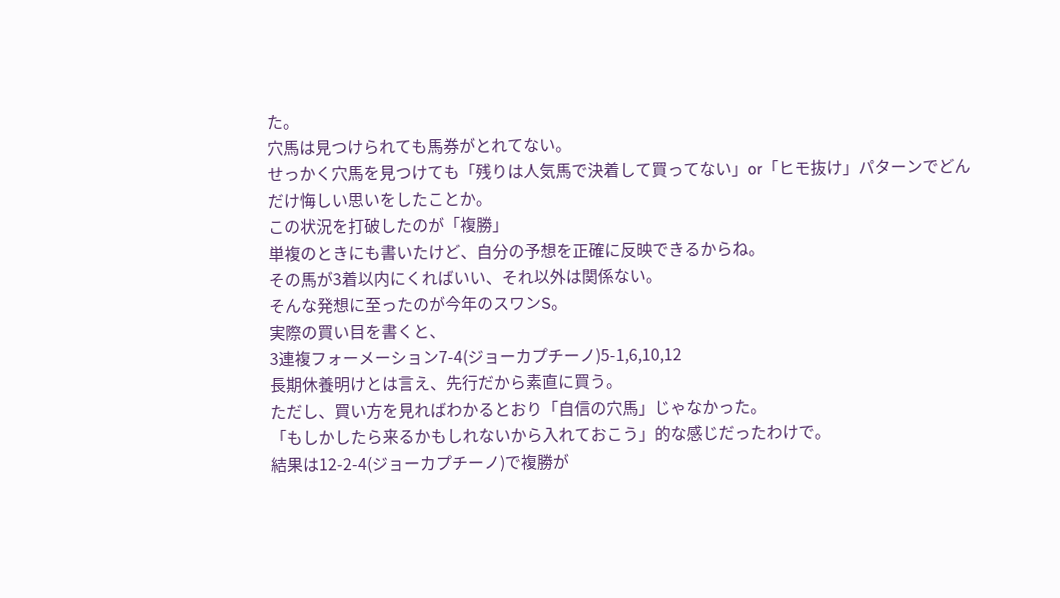た。
穴馬は見つけられても馬券がとれてない。
せっかく穴馬を見つけても「残りは人気馬で決着して買ってない」or「ヒモ抜け」パターンでどんだけ悔しい思いをしたことか。
この状況を打破したのが「複勝」
単複のときにも書いたけど、自分の予想を正確に反映できるからね。
その馬が3着以内にくればいい、それ以外は関係ない。
そんな発想に至ったのが今年のスワンS。
実際の買い目を書くと、
3連複フォーメーション7-4(ジョーカプチーノ)5-1,6,10,12
長期休養明けとは言え、先行だから素直に買う。
ただし、買い方を見ればわかるとおり「自信の穴馬」じゃなかった。
「もしかしたら来るかもしれないから入れておこう」的な感じだったわけで。
結果は12-2-4(ジョーカプチーノ)で複勝が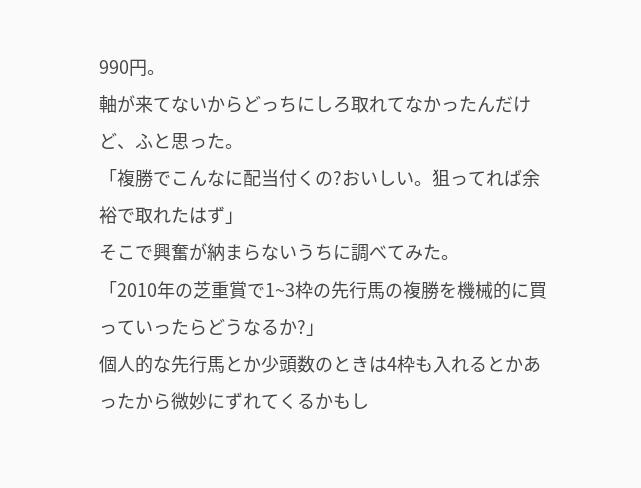990円。
軸が来てないからどっちにしろ取れてなかったんだけど、ふと思った。
「複勝でこんなに配当付くの?おいしい。狙ってれば余裕で取れたはず」
そこで興奮が納まらないうちに調べてみた。
「2010年の芝重賞で1~3枠の先行馬の複勝を機械的に買っていったらどうなるか?」
個人的な先行馬とか少頭数のときは4枠も入れるとかあったから微妙にずれてくるかもし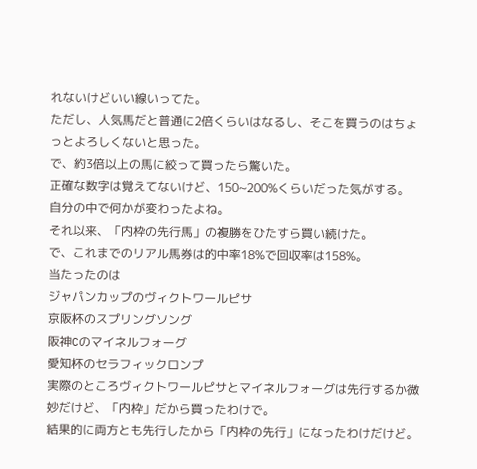れないけどいい線いってた。
ただし、人気馬だと普通に2倍くらいはなるし、そこを買うのはちょっとよろしくないと思った。
で、約3倍以上の馬に絞って買ったら驚いた。
正確な数字は覚えてないけど、150~200%くらいだった気がする。
自分の中で何かが変わったよね。
それ以来、「内枠の先行馬」の複勝をひたすら買い続けた。
で、これまでのリアル馬券は的中率18%で回収率は158%。
当たったのは
ジャパンカップのヴィクトワールピサ
京阪杯のスプリングソング
阪神Cのマイネルフォーグ
愛知杯のセラフィックロンプ
実際のところヴィクトワールピサとマイネルフォーグは先行するか微妙だけど、「内枠」だから買ったわけで。
結果的に両方とも先行したから「内枠の先行」になったわけだけど。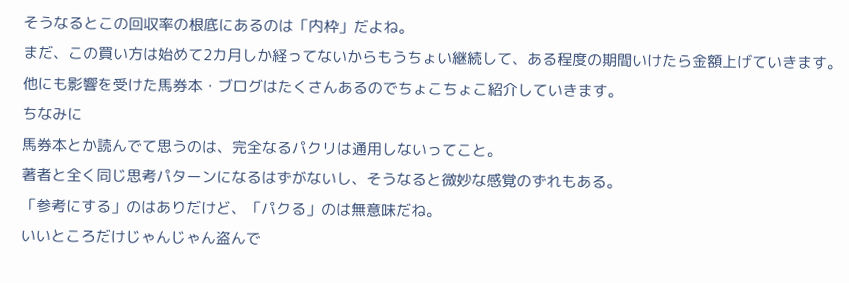そうなるとこの回収率の根底にあるのは「内枠」だよね。
まだ、この買い方は始めて2カ月しか経ってないからもうちょい継続して、ある程度の期間いけたら金額上げていきます。
他にも影響を受けた馬券本・ブログはたくさんあるのでちょこちょこ紹介していきます。
ちなみに
馬券本とか読んでて思うのは、完全なるパクリは通用しないってこと。
著者と全く同じ思考パターンになるはずがないし、そうなると微妙な感覚のずれもある。
「参考にする」のはありだけど、「パクる」のは無意味だね。
いいところだけじゃんじゃん盗んで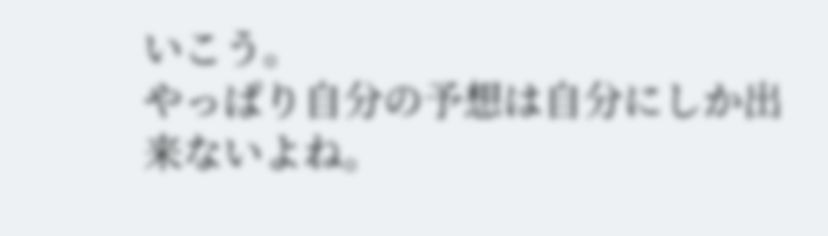いこう。
やっぱり自分の予想は自分にしか出来ないよね。